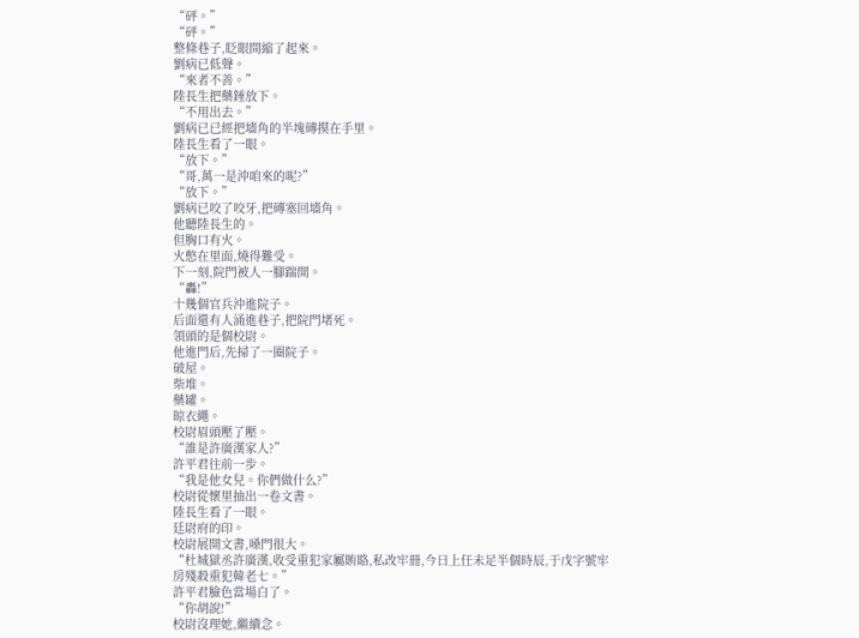“砰。”
“砰。”
整條巷子,眨眼間縮了起來。
劉病已低聲。
“來者不善。”
陸長生把藥錘放下。
“不用出去。”
劉病已已經把墻角的半塊磚摸在手里。
陸長生看了一眼。
“放下。”
“哥,萬一是沖咱來的呢?”
“放下。”
劉病已咬了咬牙,把磚塞回墻角。
他聽陸長生的。
但胸口有火。
火憋在里面,燒得難受。
下一刻,院門被人一腳踹開。
“轟!”
十幾個官兵沖進院子。
后面還有人涌進巷子,把院門堵死。
領頭的是個校尉。
他進門后,先掃了一圈院子。
破屋。
柴堆。
藥罐。
晾衣繩。
校尉眉頭壓了壓。
“誰是許廣漢家人?”
許平君往前一步。
“我是他女兒。你們做什么?”
校尉從懷里抽出一卷文書。
陸長生看了一眼。
廷尉府的印。
校尉展開文書,嗓門很大。
“杜城獄丞許廣漢,收受重犯家屬賄賂,私改牢冊,今日上任未足半個時辰,于戊字號牢房殘殺重犯韓老七。”
許平君臉色當場白了。
“你胡說!”
校尉沒理她,繼續念。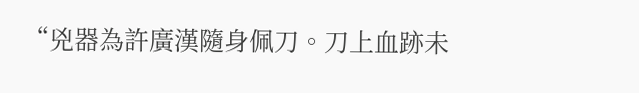“兇器為許廣漢隨身佩刀。刀上血跡未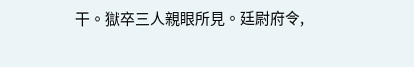干。獄卒三人親眼所見。廷尉府令,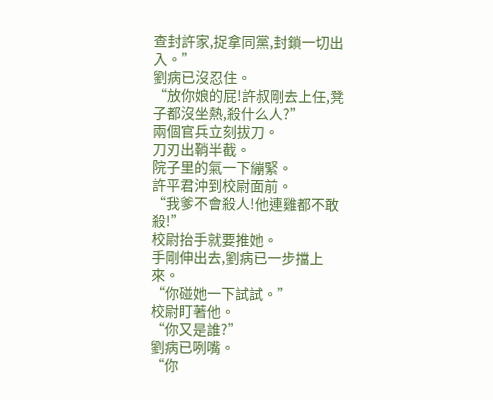查封許家,捉拿同黨,封鎖一切出入。”
劉病已沒忍住。
“放你娘的屁!許叔剛去上任,凳子都沒坐熱,殺什么人?”
兩個官兵立刻拔刀。
刀刃出鞘半截。
院子里的氣一下繃緊。
許平君沖到校尉面前。
“我爹不會殺人!他連雞都不敢殺!”
校尉抬手就要推她。
手剛伸出去,劉病已一步擋上來。
“你碰她一下試試。”
校尉盯著他。
“你又是誰?”
劉病已咧嘴。
“你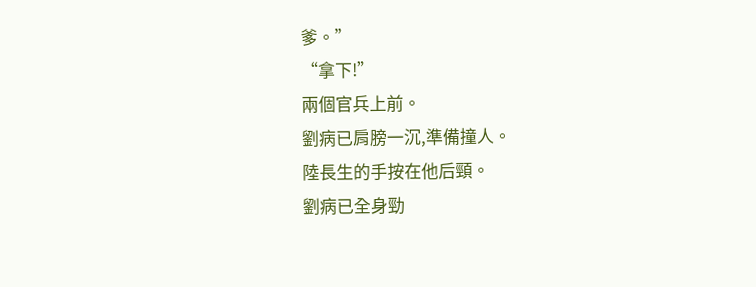爹。”
“拿下!”
兩個官兵上前。
劉病已肩膀一沉,準備撞人。
陸長生的手按在他后頸。
劉病已全身勁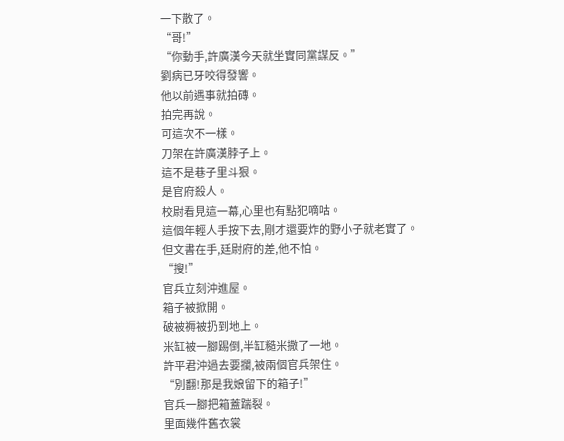一下散了。
“哥!”
“你動手,許廣漢今天就坐實同黨謀反。”
劉病已牙咬得發響。
他以前遇事就拍磚。
拍完再說。
可這次不一樣。
刀架在許廣漢脖子上。
這不是巷子里斗狠。
是官府殺人。
校尉看見這一幕,心里也有點犯嘀咕。
這個年輕人手按下去,剛才還要炸的野小子就老實了。
但文書在手,廷尉府的差,他不怕。
“搜!”
官兵立刻沖進屋。
箱子被掀開。
破被褥被扔到地上。
米缸被一腳踢倒,半缸糙米撒了一地。
許平君沖過去要攔,被兩個官兵架住。
“別翻!那是我娘留下的箱子!”
官兵一腳把箱蓋踹裂。
里面幾件舊衣裳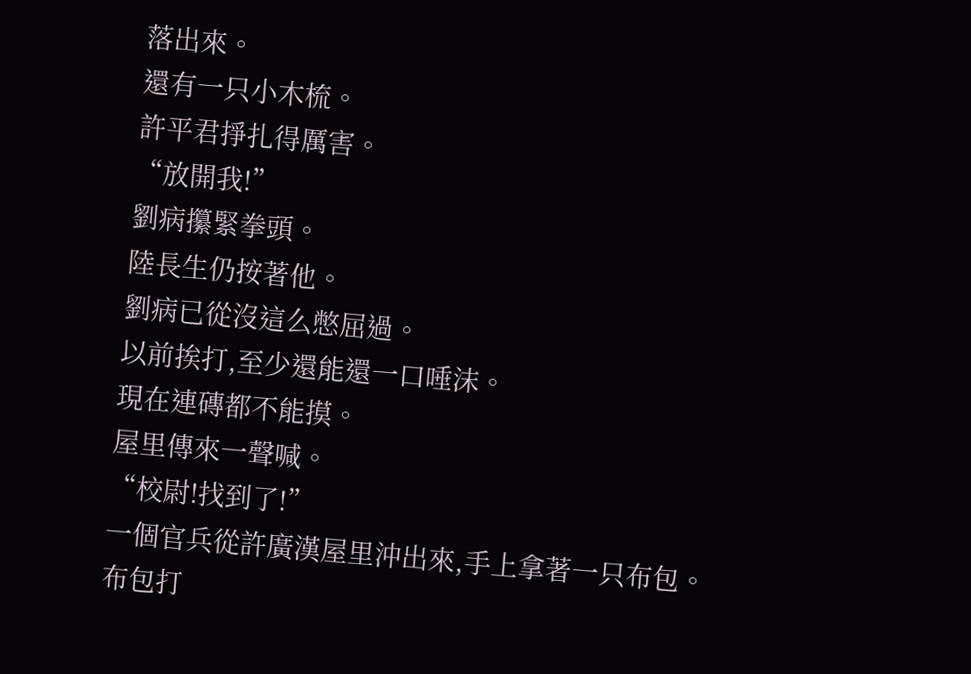落出來。
還有一只小木梳。
許平君掙扎得厲害。
“放開我!”
劉病攥緊拳頭。
陸長生仍按著他。
劉病已從沒這么憋屈過。
以前挨打,至少還能還一口唾沫。
現在連磚都不能摸。
屋里傳來一聲喊。
“校尉!找到了!”
一個官兵從許廣漢屋里沖出來,手上拿著一只布包。
布包打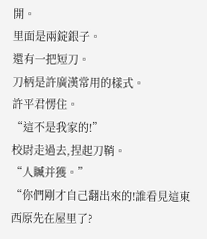開。
里面是兩錠銀子。
還有一把短刀。
刀柄是許廣漢常用的樣式。
許平君愣住。
“這不是我家的!”
校尉走過去,捏起刀鞘。
“人贓并獲。”
“你們剛才自己翻出來的!誰看見這東西原先在屋里了?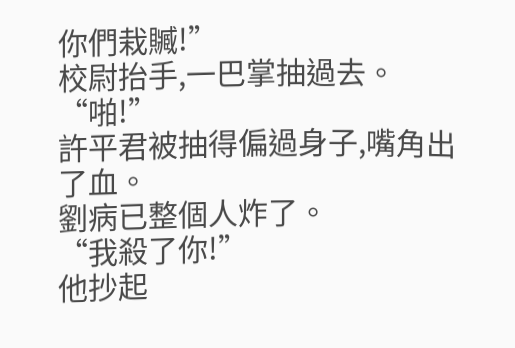你們栽贓!”
校尉抬手,一巴掌抽過去。
“啪!”
許平君被抽得偏過身子,嘴角出了血。
劉病已整個人炸了。
“我殺了你!”
他抄起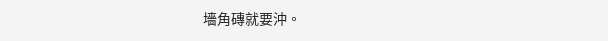墻角磚就要沖。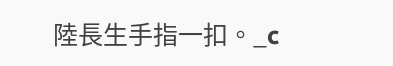陸長生手指一扣。_c